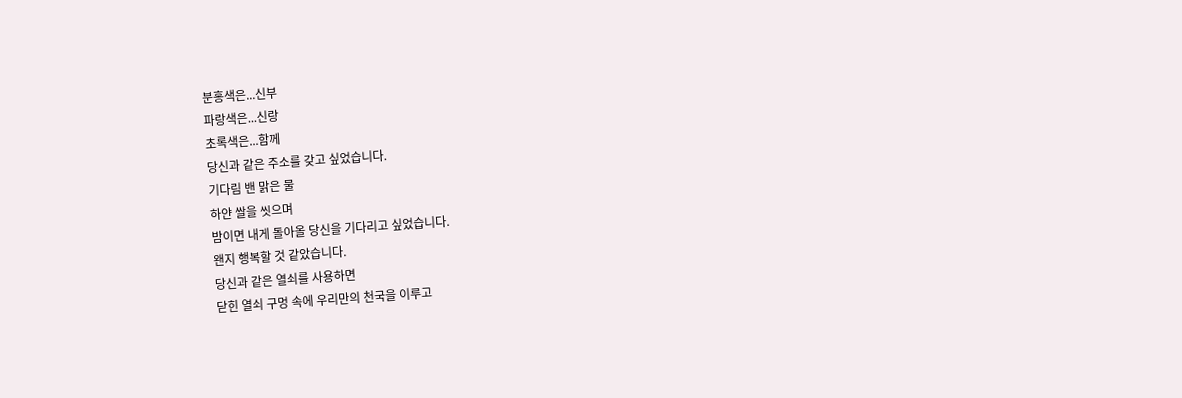분홍색은...신부
파랑색은...신랑
초록색은...함께
당신과 같은 주소를 갖고 싶었습니다.
기다림 밴 맑은 물
하얀 쌀을 씻으며
밤이면 내게 돌아올 당신을 기다리고 싶었습니다.
왠지 행복할 것 같았습니다.
당신과 같은 열쇠를 사용하면
닫힌 열쇠 구멍 속에 우리만의 천국을 이루고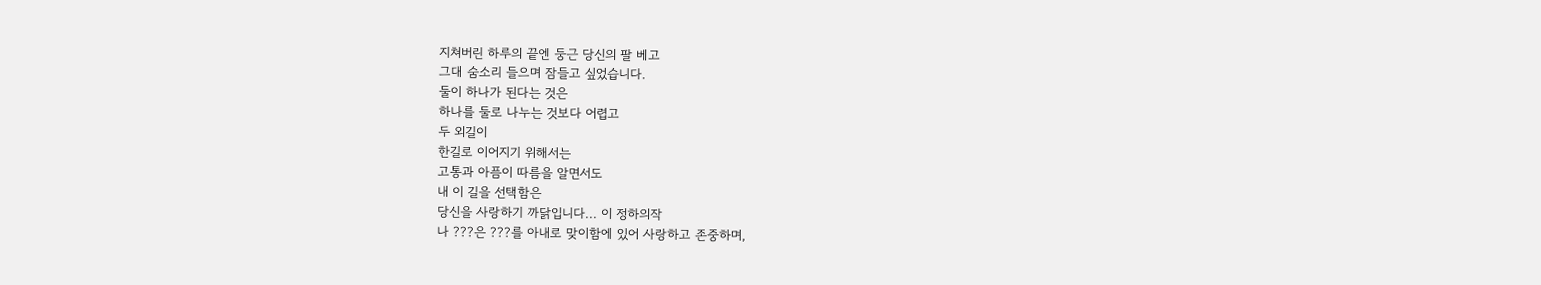지쳐버린 하루의 끝엔 둥근 당신의 팔 베고
그대 숨소리 들으며 잠들고 싶었습니다.
둘이 하나가 된다는 것은
하나를 둘로 나누는 것보다 어렵고
두 외길이
한길로 이어지기 위해서는
고통과 아픔이 따름을 알면서도
내 이 길을 선택함은
당신을 사랑하기 까닭입니다... 이 정하의작
나 ???은 ???를 아내로 맞이함에 있어 사랑하고 존중하며,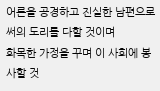어른을 공경하고 진실한 남편으로써의 도리를 다할 것이며
화목한 가정을 꾸며 이 사회에 봉사할 것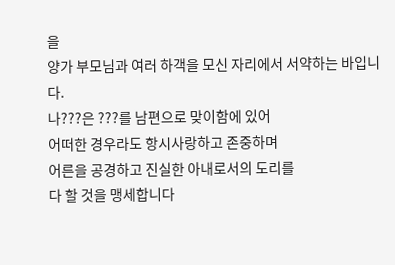을
양가 부모님과 여러 하객을 모신 자리에서 서약하는 바입니다.
나???은 ???를 남편으로 맞이함에 있어
어떠한 경우라도 항시사랑하고 존중하며
어른을 공경하고 진실한 아내로서의 도리를
다 할 것을 맹세합니다